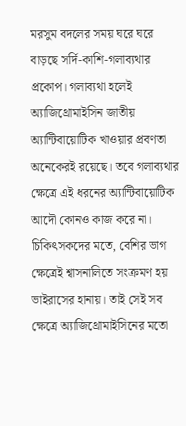মরসুম বদলের সময় ঘরে ঘরে বাড়ছে সর্দি-কাশি-গলাব্যথার প্রকোপ। গলাব্যথা হলেই অ্যাজিথ্রোমাইসিন জাতীয় অ্যান্টিবায়োটিক খাওয়ার প্রবণতা অনেকেরই রয়েছে। তবে গলাব্যথার ক্ষেত্রে এই ধরনের অ্যান্টিবায়োটিক আদৌ কোনও কাজ করে না।
চিকিৎসকদের মতে, বেশির ভাগ ক্ষেত্রেই শ্বাসনালিতে সংক্রমণ হয় ভাইরাসের হানায়। তাই সেই সব ক্ষেত্রে অ্যাজিথ্রোমাইসিনের মতো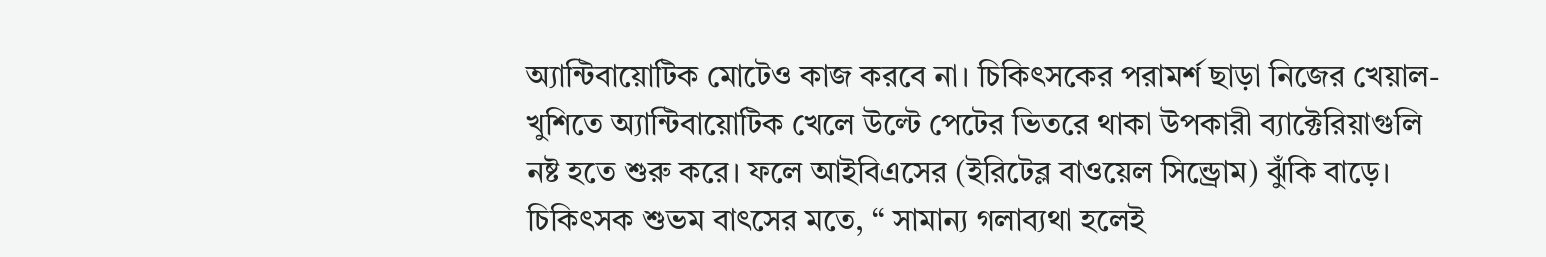অ্যান্টিবায়োটিক মোটেও কাজ করবে না। চিকিৎসকের পরামর্শ ছাড়া নিজের খেয়াল-খুশিতে অ্যান্টিবায়োটিক খেলে উল্টে পেটের ভিতরে থাকা উপকারী ব্যাক্টেরিয়াগুলি নষ্ট হতে শুরু করে। ফলে আইবিএসের (ইরিটেব্ল বাওয়েল সিন্ড্রোম) ঝুঁকি বাড়ে। চিকিৎসক শুভম বাৎসের মতে, ‘‘ সামান্য গলাব্যথা হলেই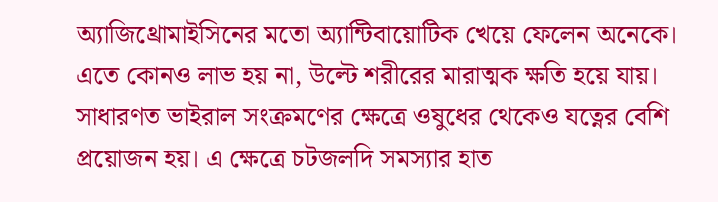অ্যাজিথ্রোমাইসিনের মতো অ্যান্টিবায়োটিক খেয়ে ফেলেন অনেকে। এতে কোনও লাভ হয় না, উল্টে শরীরের মারাত্মক ক্ষতি হয়ে যায়। সাধারণত ভাইরাল সংক্রমণের ক্ষেত্রে ওষুধের থেকেও যত্নের বেশি প্রয়োজন হয়। এ ক্ষেত্রে চটজলদি সমস্যার হাত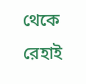থেকে রেহাই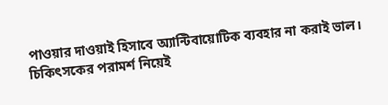পাওয়ার দাওয়াই হিসাবে অ্যান্টিবায়োটিক ব্যবহার না করাই ভাল। চিকিৎসকের পরামর্শ নিয়েই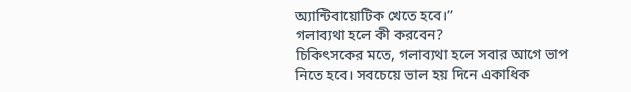অ্যান্টিবায়োটিক খেতে হবে।’’
গলাব্যথা হলে কী করবেন?
চিকিৎসকের মতে, গলাব্যথা হলে সবার আগে ভাপ নিতে হবে। সবচেয়ে ভাল হয় দিনে একাধিক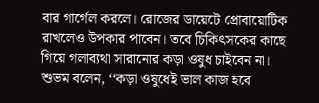বার গার্গেল করলে। রোজের ডায়েটে প্রোবায়োটিক রাখলেও উপকার পাবেন। তবে চিকিৎসকের কাছে গিয়ে গলাব্যথা সারানোর কড়া ওষুধ চাইবেন না। শুভম বলেন, ‘‘কড়া ওষুধেই ভাল কাজ হবে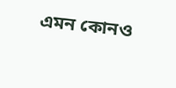এমন কোনও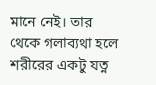মানে নেই। তার থেকে গলাব্যথা হলে শরীরের একটু যত্ন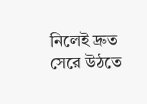নিলেই দ্রুত সেরে উঠতে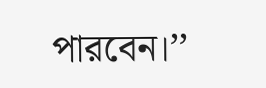পারবেন।’’